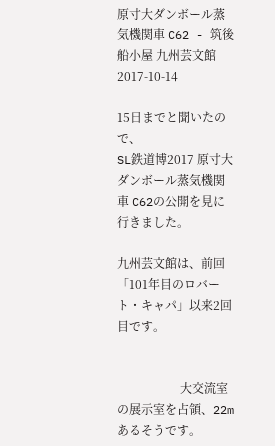原寸大ダンボール蒸気機関車 C62 - 筑後船小屋 九州芸文館2017-10-14

15日までと聞いたので、
SL鉄道博2017 原寸大ダンボール蒸気機関車 C62の公開を見に行きました。

九州芸文館は、前回「101年目のロバート・キャパ」以来2回目です。


                     大交流室の展示室を占領、22mあるそうです。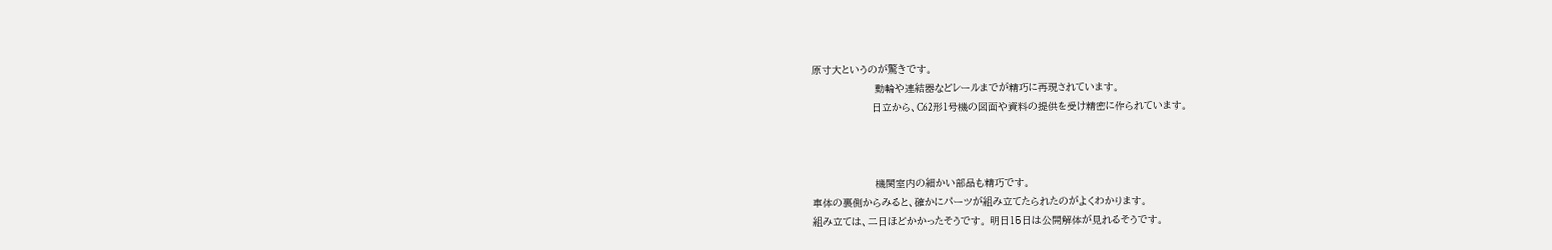原寸大というのが驚きです。
                     動輪や連結器などレールまでが精巧に再現されています。
                    日立から、C62形1号機の図面や資料の提供を受け精密に作られています。



                     機関室内の細かい部品も精巧です。
車体の裏側からみると、確かにパーツが組み立てたられたのがよくわかります。
組み立ては、二日ほどかかったそうです。 明日15日は公開解体が見れるそうです。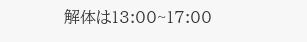解体は13:00~17:00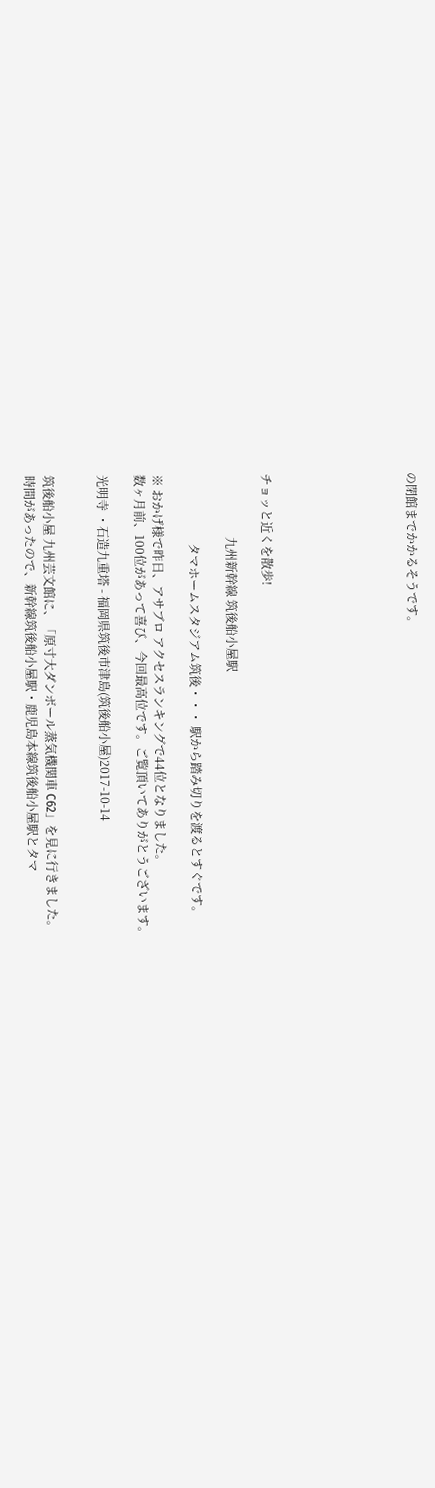の閉館までかかるそうです。







チョッと近くを散歩!

                     九州新幹線 筑後船小屋駅

                       タマホームスタジアム筑後・・・ 駅から踏み切りを渡るとすぐです。

※ おかげ様で昨日、アサブロ アクセスランキングで44位となりました。
数ヶ月前、100位があって喜び、今回最高位です。ご覧頂いてありがとうございます。

光明寺 ・石造九重塔 - 福岡県筑後市津島(筑後船小屋)2017-10-14


筑後船小屋 九州芸文館に、「原寸大ダンボール蒸気機関車 C62」を見に行きました。
時間があったので、新幹線筑後船小屋駅・鹿児島本線筑後船小屋駅とタマ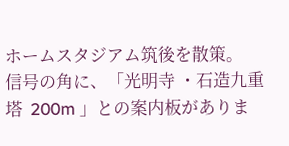ホームスタジアム筑後を散策。
信号の角に、「光明寺 ・石造九重塔  200m 」との案内板がありま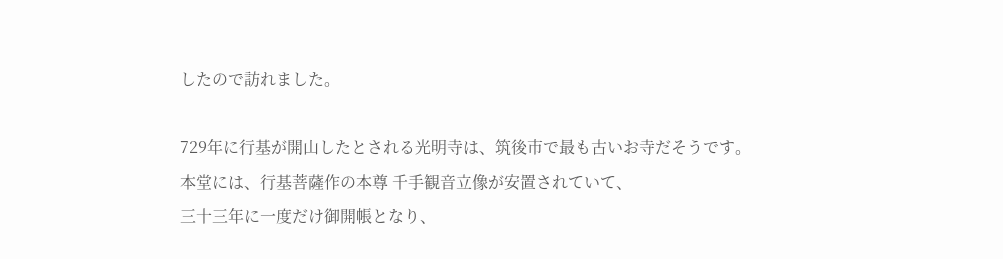したので訪れました。

729年に行基が開山したとされる光明寺は、筑後市で最も古いお寺だそうです。
本堂には、行基菩薩作の本尊 千手観音立像が安置されていて、
三十三年に一度だけ御開帳となり、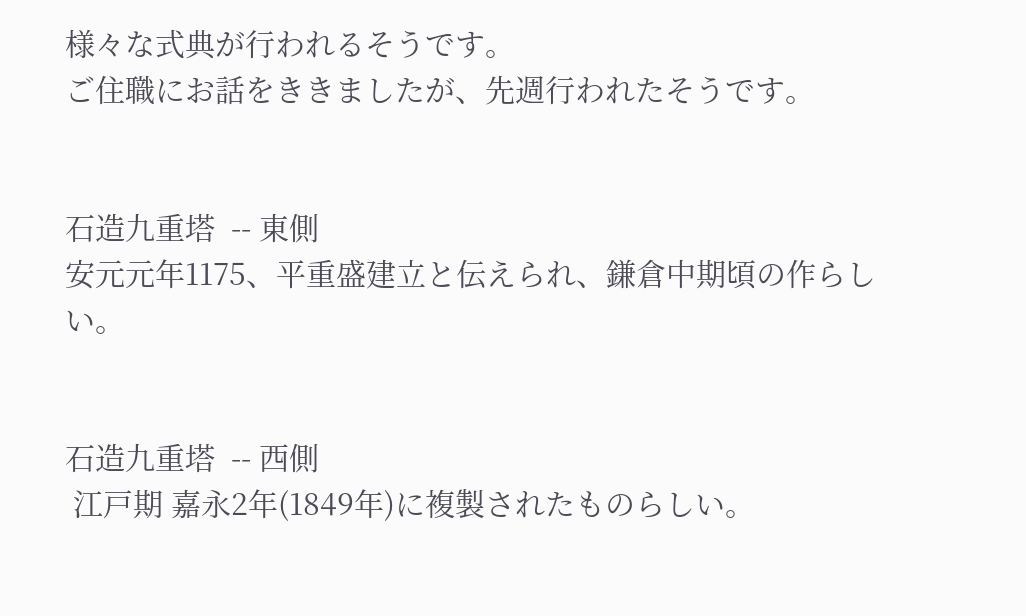様々な式典が行われるそうです。
ご住職にお話をききましたが、先週行われたそうです。


石造九重塔  -- 東側
安元元年1175、平重盛建立と伝えられ、鎌倉中期頃の作らしい。


石造九重塔  -- 西側
 江戸期 嘉永2年(1849年)に複製されたものらしい。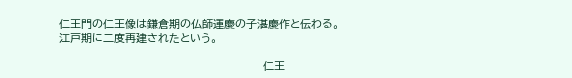仁王門の仁王像は鎌倉期の仏師運慶の子湛慶作と伝わる。 江戸期に二度再建されたという。

                                                   仁王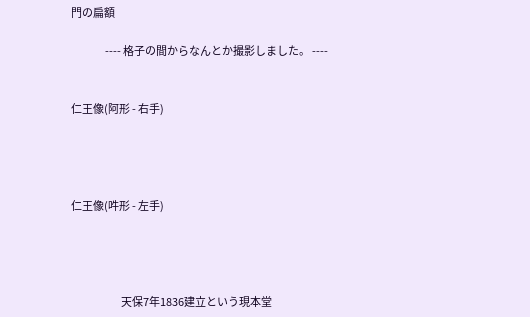門の扁額

                 ---- 格子の間からなんとか撮影しました。 ----


仁王像(阿形 - 右手)




仁王像(吽形 - 左手)




                         天保7年1836建立という現本堂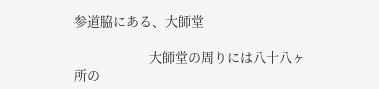参道脇にある、大師堂

                         大師堂の周りには八十八ヶ所の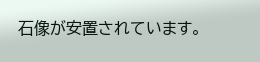石像が安置されています。